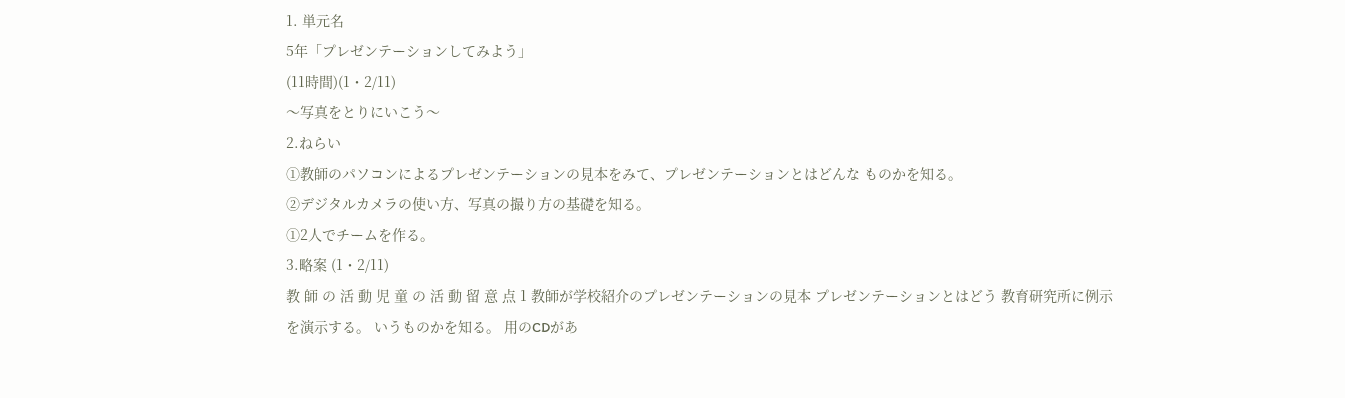1. 単元名
5年「プレゼンテーションしてみよう」
(11時間)(1・2/11)
〜写真をとりにいこう〜
2.ねらい
①教師のパソコンによるプレゼンテーションの見本をみて、プレゼンテーションとはどんな ものかを知る。
②デジタルカメラの使い方、写真の撮り方の基礎を知る。
①2人でチームを作る。
3.略案 (1・2/11)
教 師 の 活 動 児 童 の 活 動 留 意 点 1 教師が学校紹介のプレゼンテーションの見本 プレゼンテーションとはどう 教育研究所に例示
を演示する。 いうものかを知る。 用のCDがあ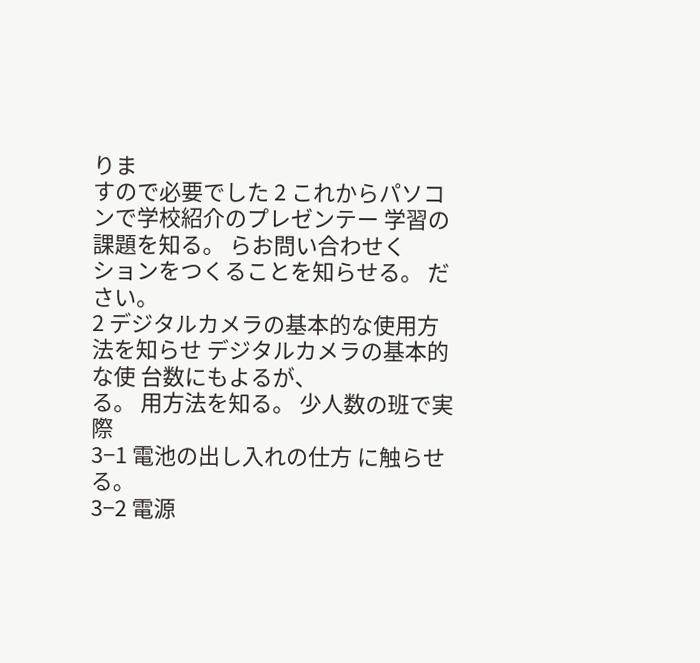りま
すので必要でした 2 これからパソコンで学校紹介のプレゼンテー 学習の課題を知る。 らお問い合わせく
ションをつくることを知らせる。 ださい。
2 デジタルカメラの基本的な使用方法を知らせ デジタルカメラの基本的な使 台数にもよるが、
る。 用方法を知る。 少人数の班で実際
3−1 電池の出し入れの仕方 に触らせる。
3−2 電源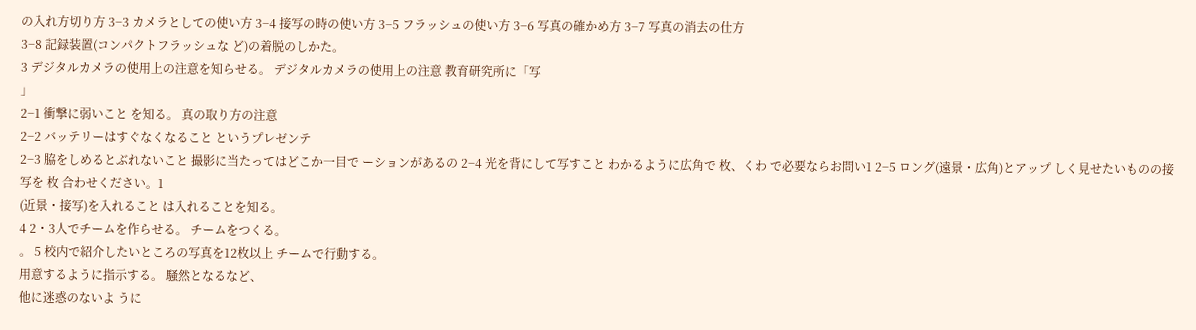の入れ方切り方 3−3 カメラとしての使い方 3−4 接写の時の使い方 3−5 フラッシュの使い方 3−6 写真の確かめ方 3−7 写真の消去の仕方
3−8 記録装置(コンパクトフラッシュな ど)の着脱のしかた。
3 デジタルカメラの使用上の注意を知らせる。 デジタルカメラの使用上の注意 教育研究所に「写
」
2−1 衝撃に弱いこと を知る。 真の取り方の注意
2−2 バッテリーはすぐなくなること というプレゼンテ
2−3 脇をしめるとぶれないこと 撮影に当たってはどこか一目で ーションがあるの 2−4 光を背にして写すこと わかるように広角で 枚、くわ で必要ならお問い1 2−5 ロング(遠景・広角)とアップ しく見せたいものの接写を 枚 合わせください。1
(近景・接写)を入れること は入れることを知る。
4 2・3人でチームを作らせる。 チームをつくる。
。 5 校内で紹介したいところの写真を12枚以上 チームで行動する。
用意するように指示する。 騒然となるなど、
他に迷惑のないよ うに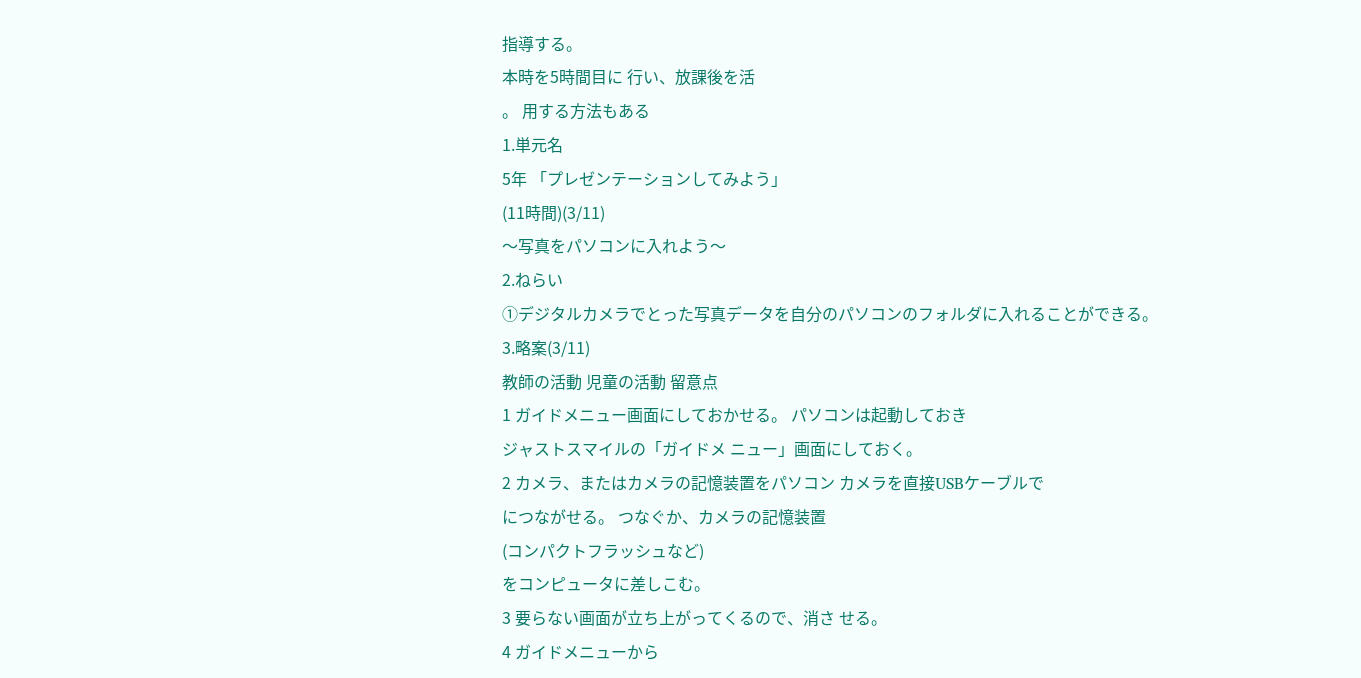指導する。
本時を5時間目に 行い、放課後を活
。 用する方法もある
1.単元名
5年 「プレゼンテーションしてみよう」
(11時間)(3/11)
〜写真をパソコンに入れよう〜
2.ねらい
①デジタルカメラでとった写真データを自分のパソコンのフォルダに入れることができる。
3.略案(3/11)
教師の活動 児童の活動 留意点
1 ガイドメニュー画面にしておかせる。 パソコンは起動しておき
ジャストスマイルの「ガイドメ ニュー」画面にしておく。
2 カメラ、またはカメラの記憶装置をパソコン カメラを直接USBケーブルで
につながせる。 つなぐか、カメラの記憶装置
(コンパクトフラッシュなど)
をコンピュータに差しこむ。
3 要らない画面が立ち上がってくるので、消さ せる。
4 ガイドメニューから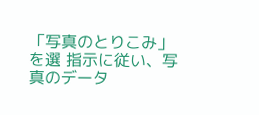「写真のとりこみ」を選 指示に従い、写真のデータ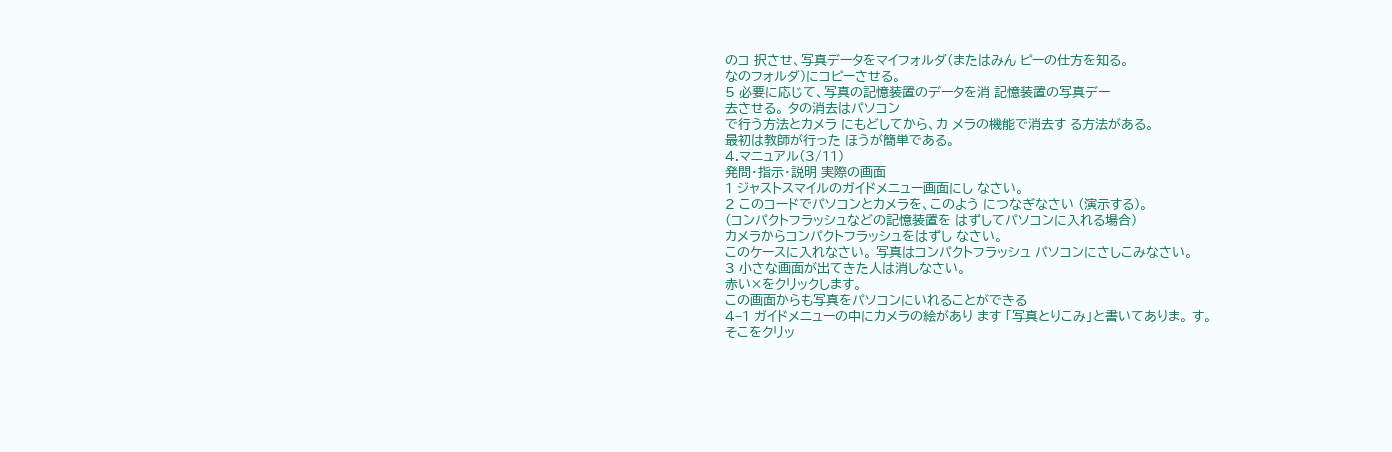のコ 択させ、写真データをマイフォルダ(またはみん ピーの仕方を知る。
なのフォルダ)にコピーさせる。
5 必要に応じて、写真の記憶装置のデータを消 記憶装置の写真デー
去させる。 タの消去はパソコン
で行う方法とカメラ にもどしてから、カ メラの機能で消去す る方法がある。
最初は教師が行った ほうが簡単である。
4.マニュアル(3/11)
発問・指示・説明 実際の画面
1 ジャストスマイルのガイドメニュー画面にし なさい。
2 このコードでパソコンとカメラを、このよう につなぎなさい (演示する)。
(コンパクトフラッシュなどの記憶装置を はずしてパソコンに入れる場合)
カメラからコンパクトフラッシュをはずし なさい。
このケースに入れなさい。 写真はコンパクトフラッシュ パソコンにさしこみなさい。
3 小さな画面が出てきた人は消しなさい。
赤い×をクリックします。
この画面からも写真をパソコンにいれることができる
4−1 ガイドメニューの中にカメラの絵があり ます 「写真とりこみ」と書いてありま。 す。
そこをクリッ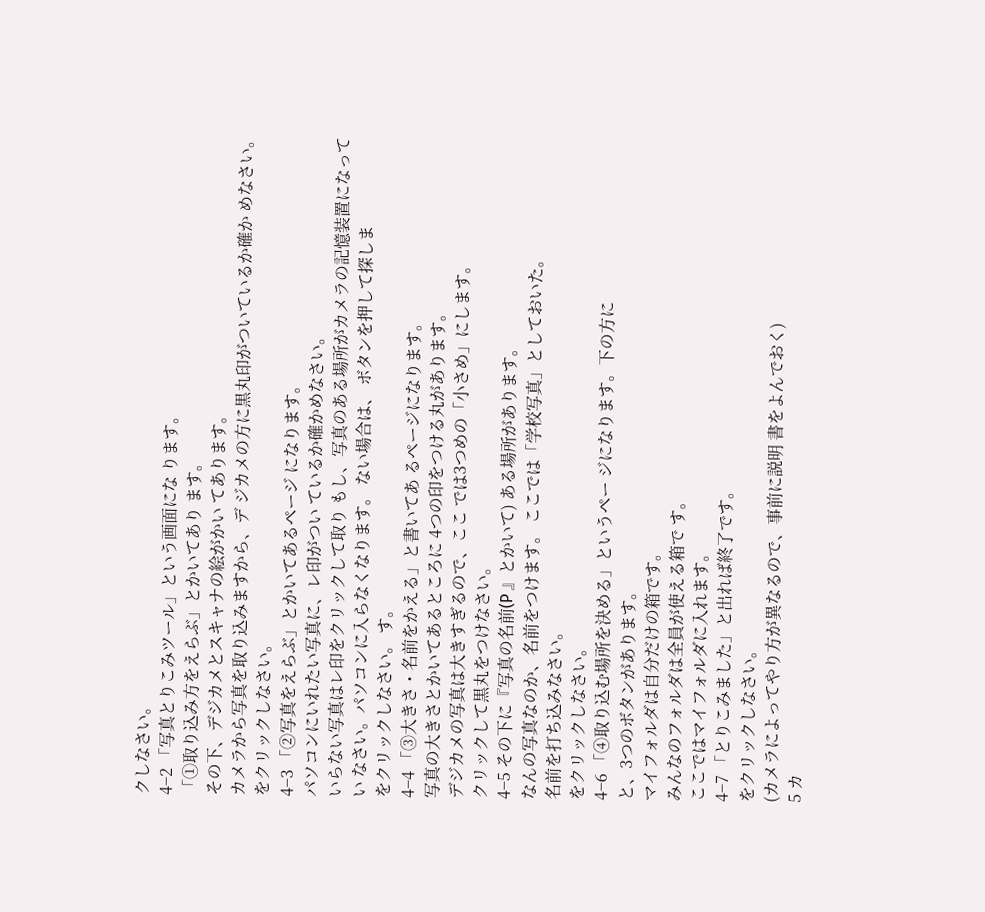クしなさい。
4−2 「写真とりこみツール」という画面にな ります。
「①取り込み方をえらぶ」とかいてあり ます。
その下、デジカメとスキャナの絵がかい てあります。
カメラから写真を取り込みますから、デ ジカメの方に黒丸印がついているか確か めなさい。
をクリックしなさい。
4−3 「②写真をえらぶ」とかいてあるページ になります。
パソコンにいれたい写真に、レ印がつい ているか確かめなさい。
いらない写真はレ印をクリックして取り もし、写真のある場所がカメラの記憶装置になってい なさい。パソコンに入らなくなります。 ない場合は、 ボタンを押して探しま
をクリックしなさい。 す。
4−4 「③大きさ・名前をかえる」と書いてあ るページになります。
写真の大きさとかいてあるところに 4つの印をつける丸があります。
デジカメの写真は大きすぎるので、ここ では3つめの「小さめ」にします。
クリックして黒丸をつけなさい。
4−5 その下に『写真の名前(P 』とかいて) ある場所があります。
なんの写真なのか、名前をつけます。 ここでは「学校写真」としておいた。
名前を打ち込みなさい。
をクリックしなさい。
4−6 「④取り込む場所を決める」というペー ジになります。下の方に
と、3つのボタンがあります。
マイフォルダは自分だけの箱です。
みんなのフォルダは全員が使える箱で す。
ここではマイフォルダに入れます。
4−7 「とりこみました」と出れば終了です。
をクリックしなさい。
(カメラによってやり方が異なるので、事前に説明 書をよんでおく)
5 カ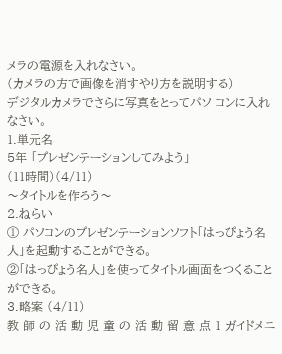メラの電源を入れなさい。
(カメラの方で画像を消すやり方を説明する)
デジタルカメラでさらに写真をとってパソ コンに入れなさい。
1.単元名
5年 「プレゼンテーションしてみよう」
(11時間)(4/11)
〜タイトルを作ろう〜
2.ねらい
① パソコンのプレゼンテーションソフト「はっぴょう名人」を起動することができる。
②「はっぴょう名人」を使ってタイトル画面をつくることができる。
3.略案 (4/11)
教 師 の 活 動 児 童 の 活 動 留 意 点 1 ガイドメニ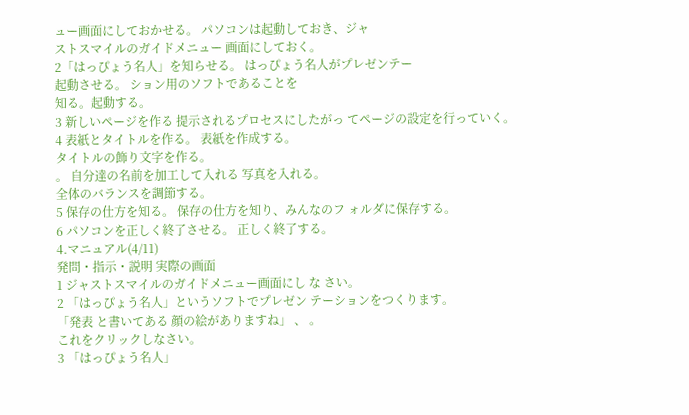ュー画面にしておかせる。 パソコンは起動しておき、ジャ
ストスマイルのガイドメニュー 画面にしておく。
2「はっぴょう名人」を知らせる。 はっぴょう名人がプレゼンテー
起動させる。 ション用のソフトであることを
知る。起動する。
3 新しいページを作る 提示されるプロセスにしたがっ てページの設定を行っていく。
4 表紙とタイトルを作る。 表紙を作成する。
タイトルの飾り文字を作る。
。 自分達の名前を加工して入れる 写真を入れる。
全体のバランスを調節する。
5 保存の仕方を知る。 保存の仕方を知り、みんなのフ ォルダに保存する。
6 パソコンを正しく終了させる。 正しく終了する。
4.マニュアル(4/11)
発問・指示・説明 実際の画面
1 ジャストスマイルのガイドメニュー画面にし な さい。
2 「はっぴょう名人」というソフトでプレゼン テーションをつくります。
「発表 と書いてある 顔の絵がありますね」 、 。
これをクリックしなさい。
3 「はっぴょう名人」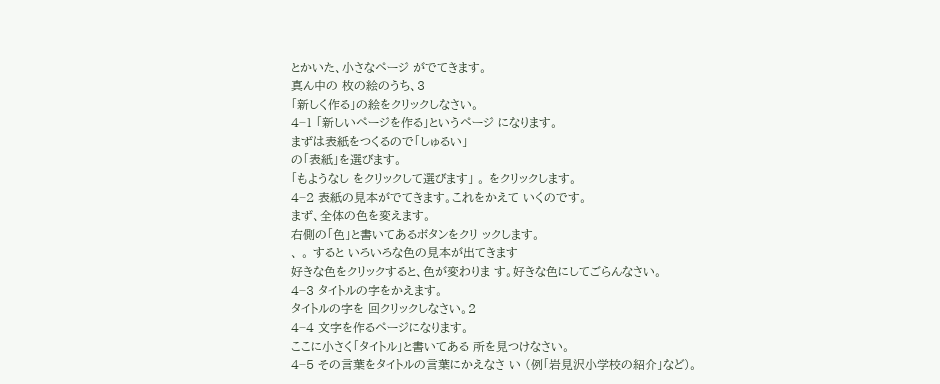とかいた、小さなページ がでてきます。
真ん中の 枚の絵のうち、3
「新しく作る」の絵をクリックしなさい。
4−1 「新しいページを作る」というページ になります。
まずは表紙をつくるので「しゅるい」
の「表紙」を選びます。
「もようなし をクリックして選びます」 。 をクリックします。
4−2 表紙の見本がでてきます。これをかえて いくのです。
まず、全体の色を変えます。
右側の「色」と書いてあるボタンをクリ ックします。
、 。 すると いろいろな色の見本が出てきます
好きな色をクリックすると、色が変わりま す。好きな色にしてごらんなさい。
4−3 タイトルの字をかえます。
タイトルの字を 回クリックしなさい。2
4−4 文字を作るページになります。
ここに小さく「タイトル」と書いてある 所を見つけなさい。
4−5 その言葉をタイトルの言葉にかえなさ い (例「岩見沢小学校の紹介」など)。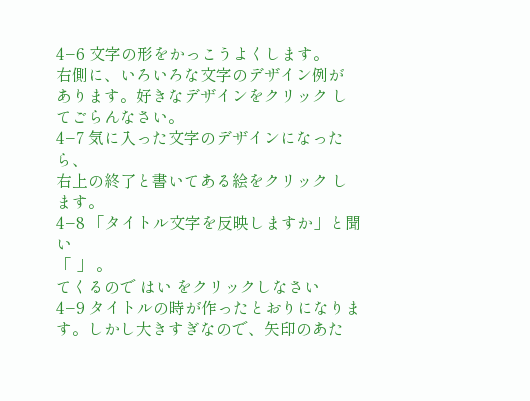4−6 文字の形をかっこうよくします。
右側に、いろいろな文字のデザイン例が あります。好きなデザインをクリック してごらんなさい。
4−7 気に入った文字のデザインになったら、
右上の終了と書いてある絵をクリック します。
4−8 「タイトル文字を反映しますか」と聞い
「 」 。
てくるので はい をクリックしなさい
4−9 タイトルの時が作ったとおりになりま す。しかし大きすぎなので、矢印のあた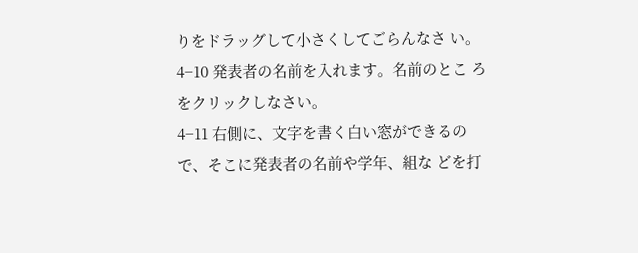りをドラッグして小さくしてごらんなさ い。
4−10 発表者の名前を入れます。名前のとこ ろをクリックしなさい。
4−11 右側に、文字を書く白い窓ができるの で、そこに発表者の名前や学年、組な どを打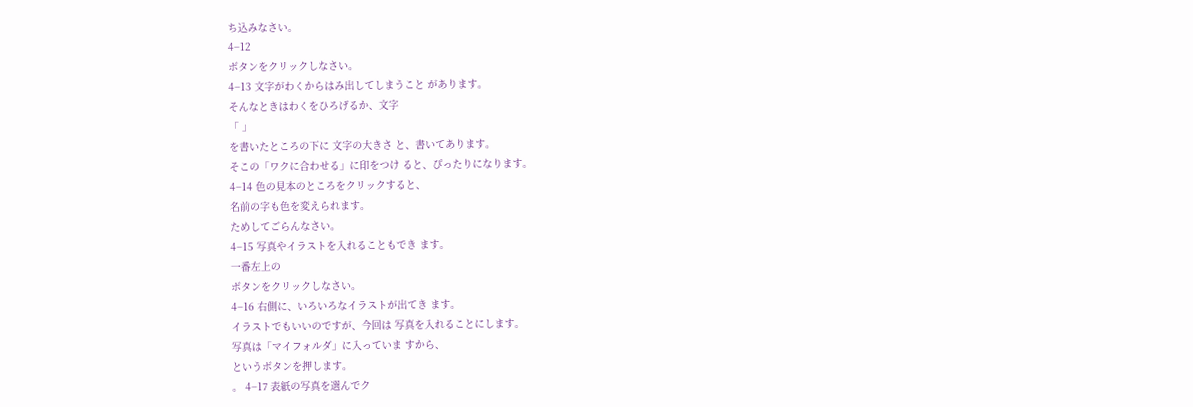ち込みなさい。
4−12
ボタンをクリックしなさい。
4−13 文字がわくからはみ出してしまうこと があります。
そんなときはわくをひろげるか、文字
「 」
を書いたところの下に 文字の大きさ と、書いてあります。
そこの「ワクに合わせる」に印をつけ ると、ぴったりになります。
4−14 色の見本のところをクリックすると、
名前の字も色を変えられます。
ためしてごらんなさい。
4−15 写真やイラストを入れることもでき ます。
一番左上の
ボタンをクリックしなさい。
4−16 右側に、いろいろなイラストが出てき ます。
イラストでもいいのですが、今回は 写真を入れることにします。
写真は「マイフォルダ」に入っていま すから、
というボタンを押します。
。 4−17 表紙の写真を選んでク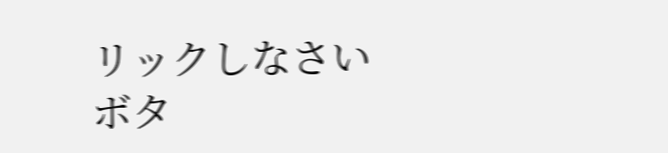リックしなさい
ボタ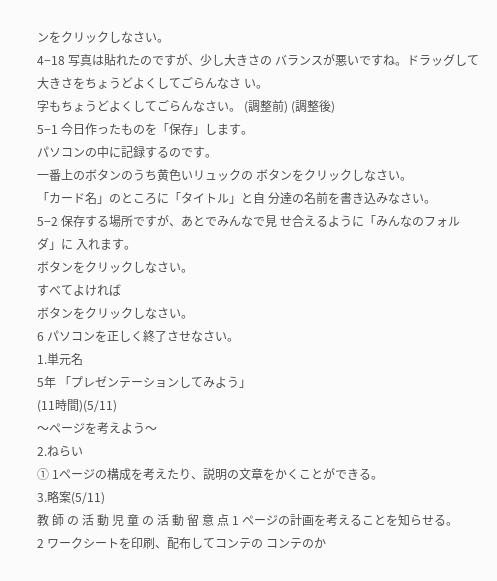ンをクリックしなさい。
4−18 写真は貼れたのですが、少し大きさの バランスが悪いですね。ドラッグして 大きさをちょうどよくしてごらんなさ い。
字もちょうどよくしてごらんなさい。 (調整前) (調整後)
5−1 今日作ったものを「保存」します。
パソコンの中に記録するのです。
一番上のボタンのうち黄色いリュックの ボタンをクリックしなさい。
「カード名」のところに「タイトル」と自 分達の名前を書き込みなさい。
5−2 保存する場所ですが、あとでみんなで見 せ合えるように「みんなのフォルダ」に 入れます。
ボタンをクリックしなさい。
すべてよければ
ボタンをクリックしなさい。
6 パソコンを正しく終了させなさい。
1.単元名
5年 「プレゼンテーションしてみよう」
(11時間)(5/11)
〜ページを考えよう〜
2.ねらい
① 1ページの構成を考えたり、説明の文章をかくことができる。
3.略案(5/11)
教 師 の 活 動 児 童 の 活 動 留 意 点 1 ページの計画を考えることを知らせる。
2 ワークシートを印刷、配布してコンテの コンテのか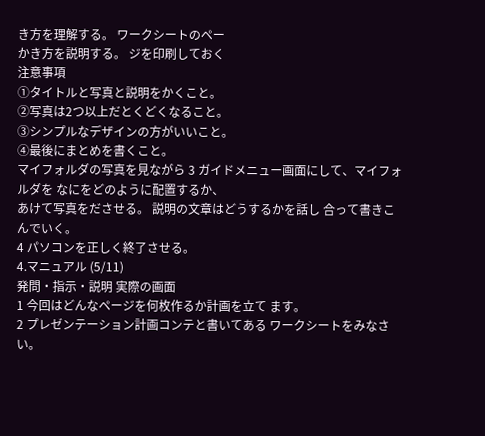き方を理解する。 ワークシートのペー
かき方を説明する。 ジを印刷しておく
注意事項
①タイトルと写真と説明をかくこと。
②写真は2つ以上だとくどくなること。
③シンプルなデザインの方がいいこと。
④最後にまとめを書くこと。
マイフォルダの写真を見ながら 3 ガイドメニュー画面にして、マイフォルダを なにをどのように配置するか、
あけて写真をださせる。 説明の文章はどうするかを話し 合って書きこんでいく。
4 パソコンを正しく終了させる。
4.マニュアル (5/11)
発問・指示・説明 実際の画面
1 今回はどんなページを何枚作るか計画を立て ます。
2 プレゼンテーション計画コンテと書いてある ワークシートをみなさい。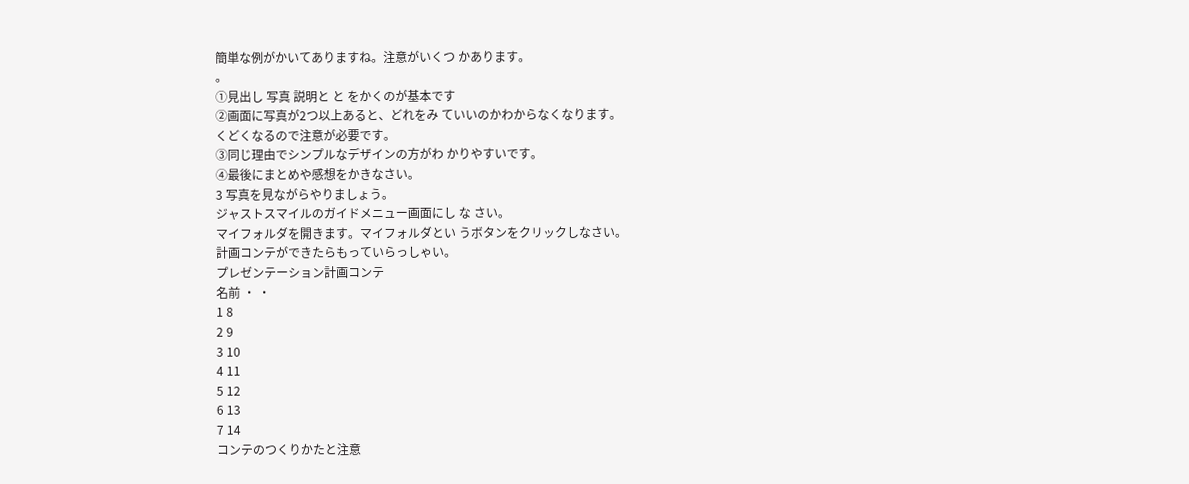簡単な例がかいてありますね。注意がいくつ かあります。
。
①見出し 写真 説明と と をかくのが基本です
②画面に写真が2つ以上あると、どれをみ ていいのかわからなくなります。
くどくなるので注意が必要です。
③同じ理由でシンプルなデザインの方がわ かりやすいです。
④最後にまとめや感想をかきなさい。
3 写真を見ながらやりましょう。
ジャストスマイルのガイドメニュー画面にし な さい。
マイフォルダを開きます。マイフォルダとい うボタンをクリックしなさい。
計画コンテができたらもっていらっしゃい。
プレゼンテーション計画コンテ
名前 ・ ・
1 8
2 9
3 10
4 11
5 12
6 13
7 14
コンテのつくりかたと注意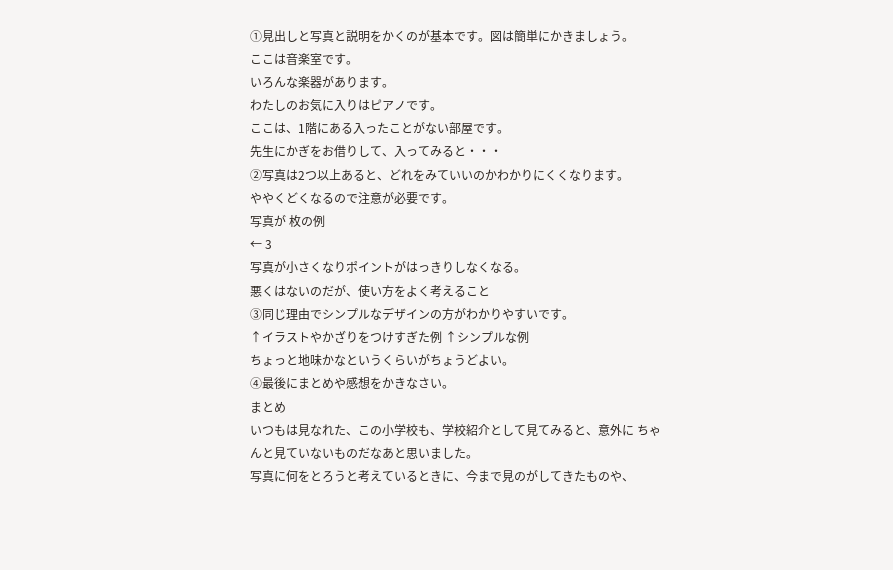①見出しと写真と説明をかくのが基本です。図は簡単にかきましょう。
ここは音楽室です。
いろんな楽器があります。
わたしのお気に入りはピアノです。
ここは、1階にある入ったことがない部屋です。
先生にかぎをお借りして、入ってみると・・・
②写真は2つ以上あると、どれをみていいのかわかりにくくなります。
ややくどくなるので注意が必要です。
写真が 枚の例
← 3
写真が小さくなりポイントがはっきりしなくなる。
悪くはないのだが、使い方をよく考えること
③同じ理由でシンプルなデザインの方がわかりやすいです。
↑イラストやかざりをつけすぎた例 ↑シンプルな例
ちょっと地味かなというくらいがちょうどよい。
④最後にまとめや感想をかきなさい。
まとめ
いつもは見なれた、この小学校も、学校紹介として見てみると、意外に ちゃんと見ていないものだなあと思いました。
写真に何をとろうと考えているときに、今まで見のがしてきたものや、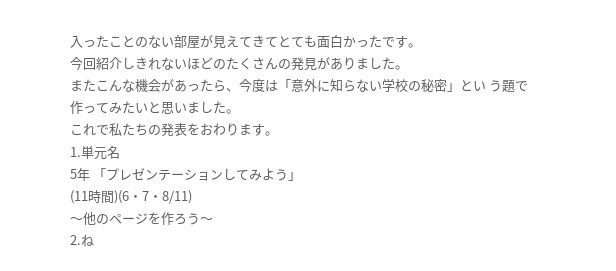入ったことのない部屋が見えてきてとても面白かったです。
今回紹介しきれないほどのたくさんの発見がありました。
またこんな機会があったら、今度は「意外に知らない学校の秘密」とい う題で作ってみたいと思いました。
これで私たちの発表をおわります。
1.単元名
5年 「プレゼンテーションしてみよう」
(11時間)(6・7・8/11)
〜他のページを作ろう〜
2.ね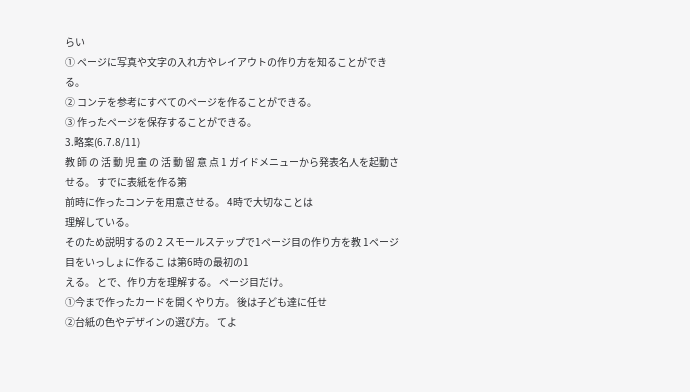らい
① ページに写真や文字の入れ方やレイアウトの作り方を知ることができる。
② コンテを参考にすべてのページを作ることができる。
③ 作ったページを保存することができる。
3.略案(6.7.8/11)
教 師 の 活 動 児 童 の 活 動 留 意 点 1 ガイドメニューから発表名人を起動させる。 すでに表紙を作る第
前時に作ったコンテを用意させる。 4時で大切なことは
理解している。
そのため説明するの 2 スモールステップで1ページ目の作り方を教 1ページ目をいっしょに作るこ は第6時の最初の1
える。 とで、作り方を理解する。 ページ目だけ。
①今まで作ったカードを開くやり方。 後は子ども達に任せ
②台紙の色やデザインの選び方。 てよ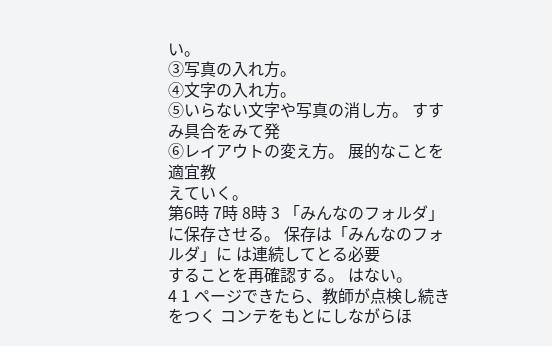い。
③写真の入れ方。
④文字の入れ方。
⑤いらない文字や写真の消し方。 すすみ具合をみて発
⑥レイアウトの変え方。 展的なことを適宜教
えていく。
第6時 7時 8時 3 「みんなのフォルダ」に保存させる。 保存は「みんなのフォルダ」に は連続してとる必要
することを再確認する。 はない。
4 1 ページできたら、教師が点検し続きをつく コンテをもとにしながらほ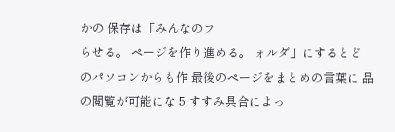かの 保存は「みんなのフ
らせる。 ページを作り進める。 ォルダ」にするとど
のパソコンからも作 最後のページをまとめの言葉に 品の閲覧が可能にな 5 すすみ具合によっ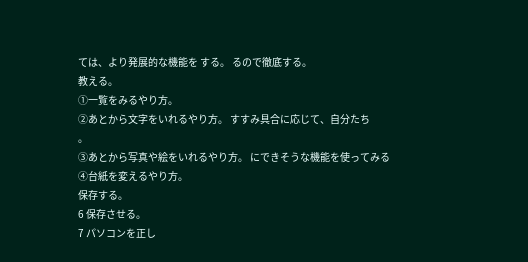ては、より発展的な機能を する。 るので徹底する。
教える。
①一覧をみるやり方。
②あとから文字をいれるやり方。 すすみ具合に応じて、自分たち
。
③あとから写真や絵をいれるやり方。 にできそうな機能を使ってみる
④台紙を変えるやり方。
保存する。
6 保存させる。
7 パソコンを正し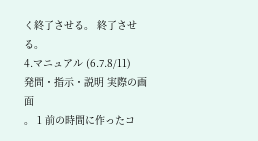く終了させる。 終了させる。
4.マニュアル (6.7.8/11)
発問・指示・説明 実際の画面
。 1 前の時間に作ったコ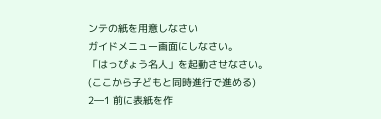ンテの紙を用意しなさい
ガイドメニュー画面にしなさい。
「はっぴょう名人」を起動させなさい。
(ここから子どもと同時進行で進める)
2―1 前に表紙を作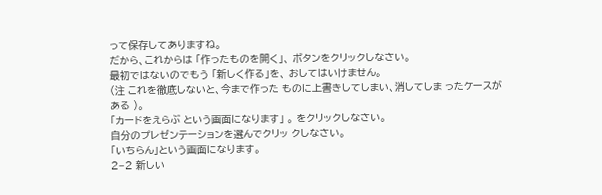って保存してありますね。
だから、これからは 「作ったものを開く」、 ボタンをクリックしなさい。
最初ではないのでもう 「新しく作る」を、 おしてはいけません。
(注 これを徹底しないと、今まで作った ものに上書きしてしまい、消してしま ったケースがある )。
「カードをえらぶ という画面になります」 。 をクリックしなさい。
自分のプレゼンテーションを選んでクリッ クしなさい。
「いちらん」という画面になります。
2−2 新しい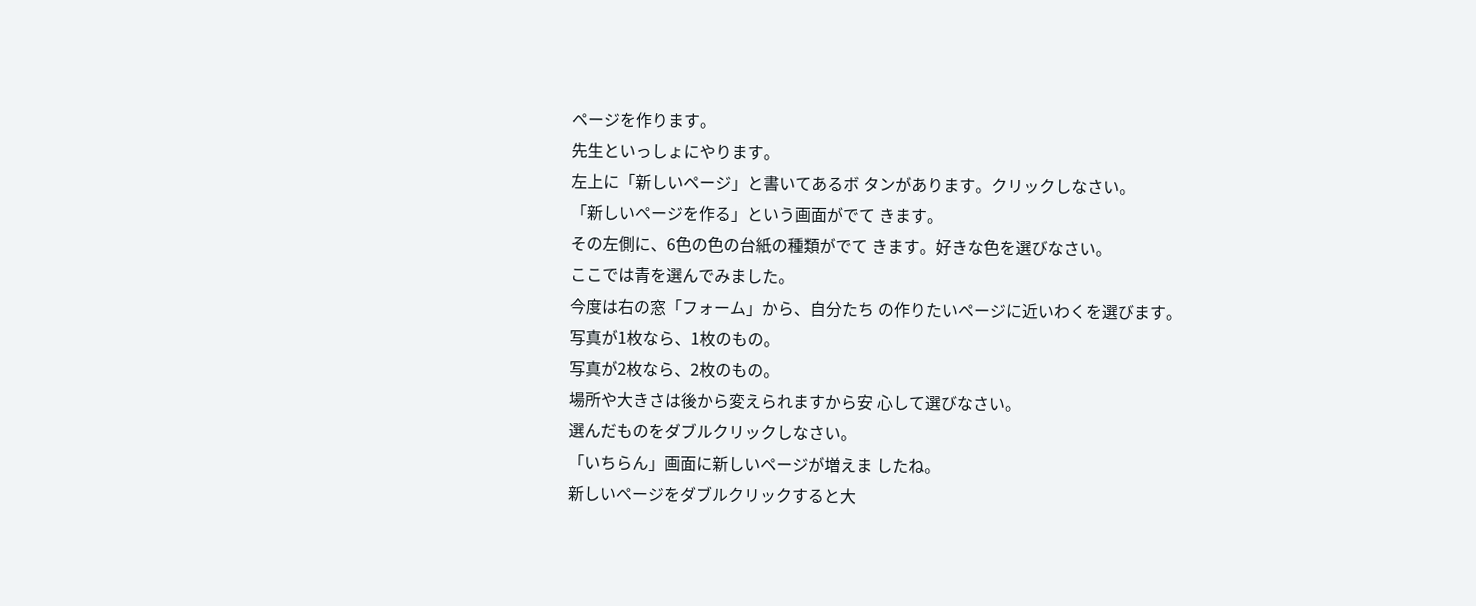ページを作ります。
先生といっしょにやります。
左上に「新しいページ」と書いてあるボ タンがあります。クリックしなさい。
「新しいページを作る」という画面がでて きます。
その左側に、6色の色の台紙の種類がでて きます。好きな色を選びなさい。
ここでは青を選んでみました。
今度は右の窓「フォーム」から、自分たち の作りたいページに近いわくを選びます。
写真が1枚なら、1枚のもの。
写真が2枚なら、2枚のもの。
場所や大きさは後から変えられますから安 心して選びなさい。
選んだものをダブルクリックしなさい。
「いちらん」画面に新しいページが増えま したね。
新しいページをダブルクリックすると大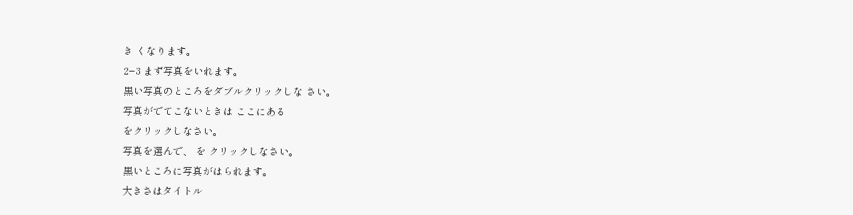き くなります。
2−3 まず写真をいれます。
黒い写真のところをダブルクリックしな さい。
写真がでてこないときは ここにある
をクリックしなさい。
写真を選んで、 を クリックしなさい。
黒いところに写真がはられます。
大きさはタイトル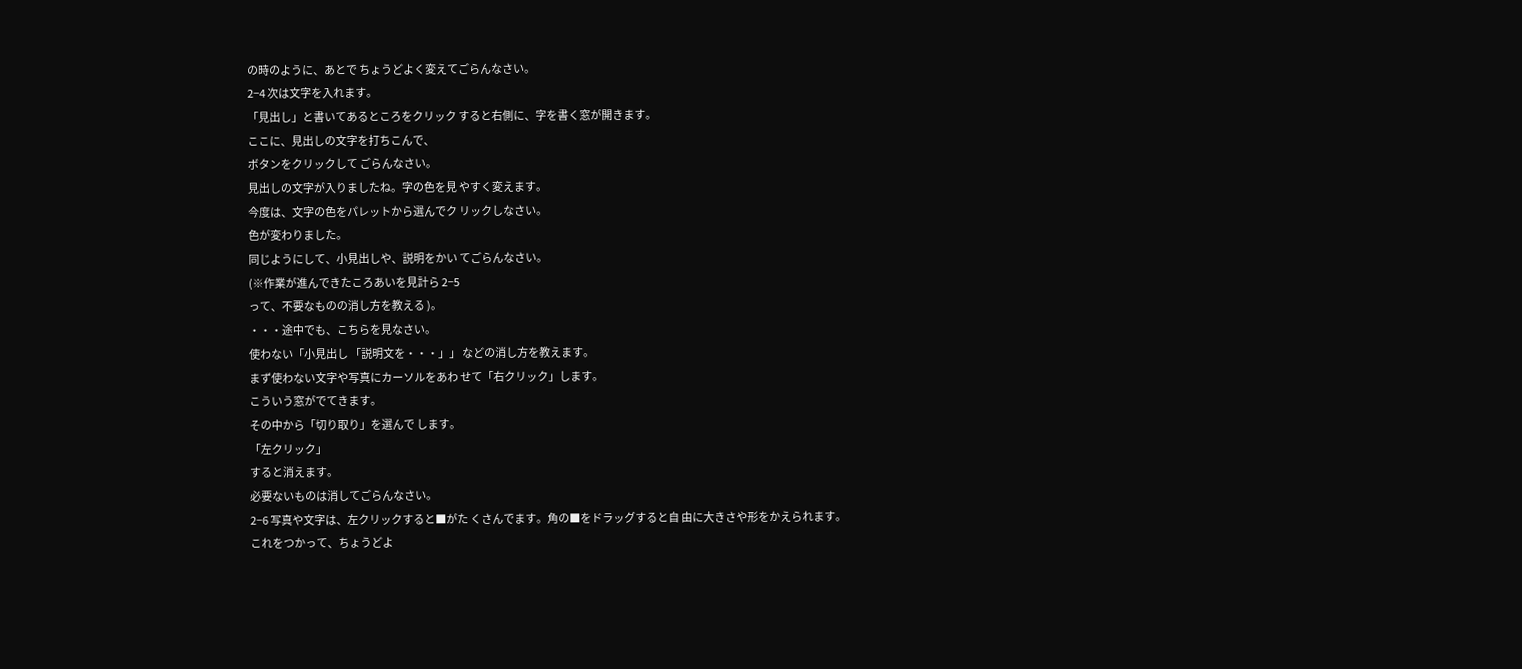の時のように、あとで ちょうどよく変えてごらんなさい。
2−4 次は文字を入れます。
「見出し」と書いてあるところをクリック すると右側に、字を書く窓が開きます。
ここに、見出しの文字を打ちこんで、
ボタンをクリックして ごらんなさい。
見出しの文字が入りましたね。字の色を見 やすく変えます。
今度は、文字の色をパレットから選んでク リックしなさい。
色が変わりました。
同じようにして、小見出しや、説明をかい てごらんなさい。
(※作業が進んできたころあいを見計ら 2−5
って、不要なものの消し方を教える )。
・・・途中でも、こちらを見なさい。
使わない「小見出し 「説明文を・・・」」 などの消し方を教えます。
まず使わない文字や写真にカーソルをあわ せて「右クリック」します。
こういう窓がでてきます。
その中から「切り取り」を選んで します。
「左クリック」
すると消えます。
必要ないものは消してごらんなさい。
2−6 写真や文字は、左クリックすると■がた くさんでます。角の■をドラッグすると自 由に大きさや形をかえられます。
これをつかって、ちょうどよ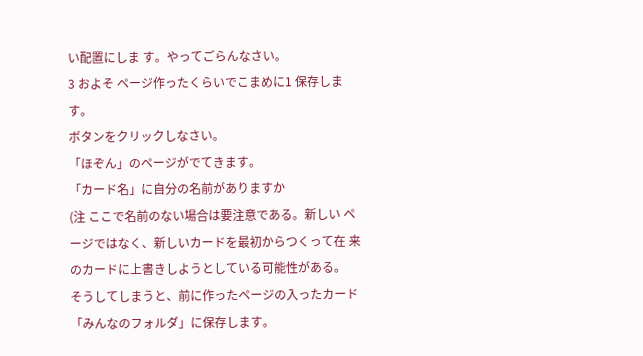い配置にしま す。やってごらんなさい。
3 およそ ページ作ったくらいでこまめに1 保存します。
ボタンをクリックしなさい。
「ほぞん」のページがでてきます。
「カード名」に自分の名前がありますか
(注 ここで名前のない場合は要注意である。新しい ページではなく、新しいカードを最初からつくって在 来のカードに上書きしようとしている可能性がある。
そうしてしまうと、前に作ったページの入ったカード
「みんなのフォルダ」に保存します。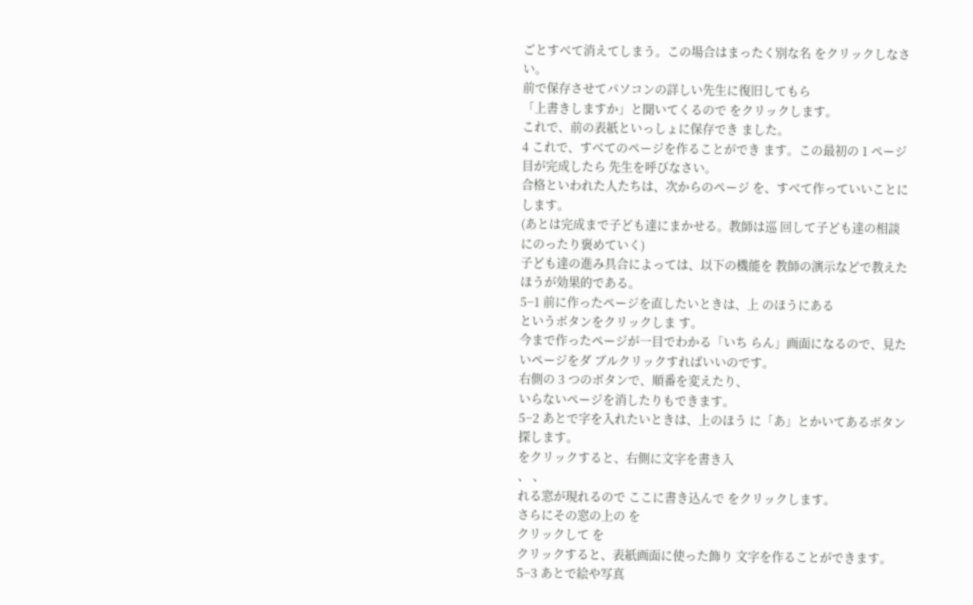ごとすべて消えてしまう。この場合はまったく別な名 をクリックしなさい。
前で保存させてパソコンの詳しい先生に復旧してもら
「上書きしますか」と聞いてくるので をクリックします。
これで、前の表紙といっしょに保存でき ました。
4 これで、すべてのページを作ることができ ます。この最初の 1 ページ目が完成したら 先生を呼びなさい。
合格といわれた人たちは、次からのページ を、すべて作っていいことにします。
(あとは完成まで子ども達にまかせる。教師は巡 回して子ども達の相談にのったり褒めていく)
子ども達の進み具合によっては、以下の機能を 教師の演示などで教えたほうが効果的である。
5−1 前に作ったページを直したいときは、上 のほうにある
というボタンをクリックしま す。
今まで作ったページが一目でわかる「いち らん」画面になるので、見たいページをダ ブルクリックすればいいのです。
右側の 3 つのボタンで、順番を変えたり、
いらないページを消したりもできます。
5−2 あとで字を入れたいときは、上のほう に「あ」とかいてあるボタン探します。
をクリックすると、右側に文字を書き入
、 、
れる窓が現れるので ここに書き込んで をクリックします。
さらにその窓の上の を
クリックして を
クリックすると、表紙画面に使った飾り 文字を作ることができます。
5−3 あとで絵や写真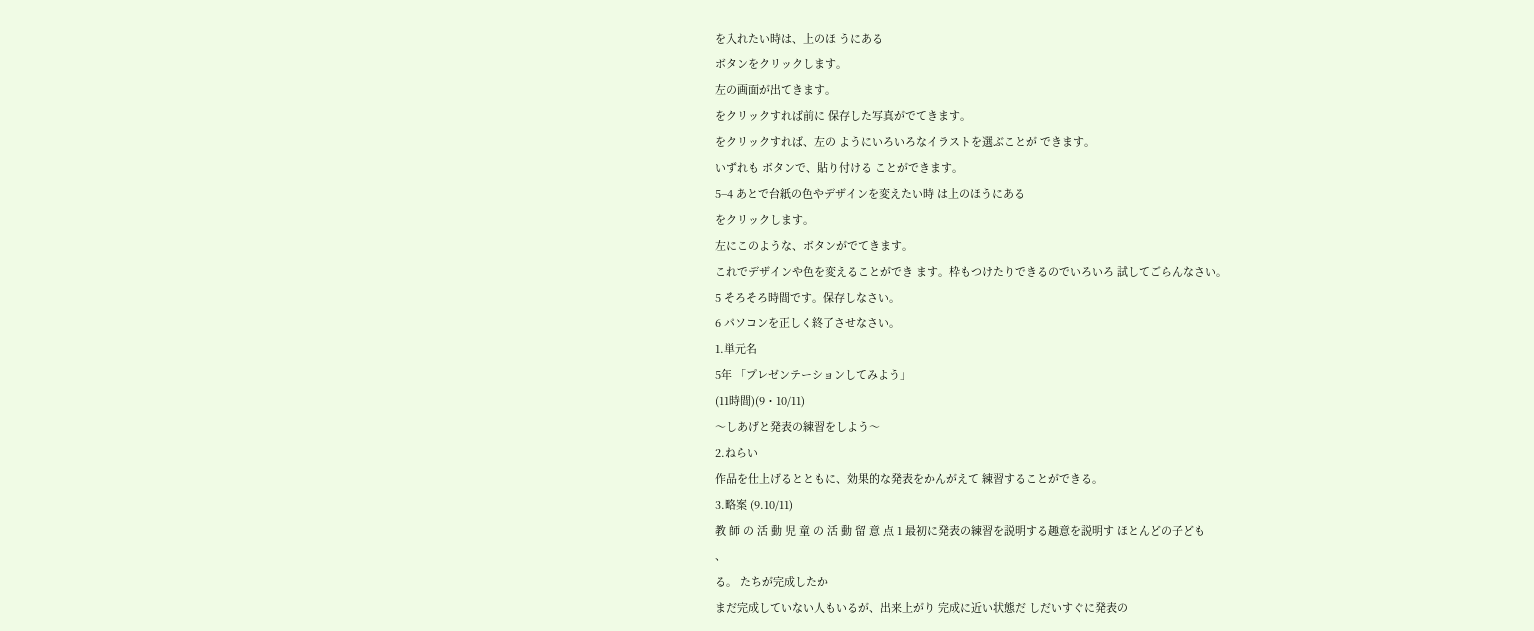を入れたい時は、上のほ うにある
ボタンをクリックします。
左の画面が出てきます。
をクリックすれば前に 保存した写真がでてきます。
をクリックすれば、左の ようにいろいろなイラストを選ぶことが できます。
いずれも ボタンで、貼り付ける ことができます。
5−4 あとで台紙の色やデザインを変えたい時 は上のほうにある
をクリックします。
左にこのような、ボタンがでてきます。
これでデザインや色を変えることができ ます。枠もつけたりできるのでいろいろ 試してごらんなさい。
5 そろそろ時間です。保存しなさい。
6 パソコンを正しく終了させなさい。
1.単元名
5年 「プレゼンテーションしてみよう」
(11時間)(9・10/11)
〜しあげと発表の練習をしよう〜
2.ねらい
作品を仕上げるとともに、効果的な発表をかんがえて 練習することができる。
3.略案 (9.10/11)
教 師 の 活 動 児 童 の 活 動 留 意 点 1 最初に発表の練習を説明する趣意を説明す ほとんどの子ども
、
る。 たちが完成したか
まだ完成していない人もいるが、出来上がり 完成に近い状態だ しだいすぐに発表の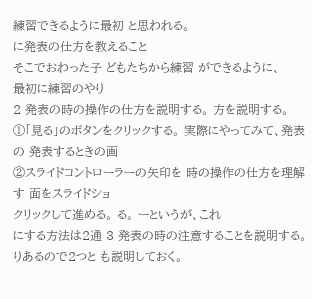練習できるように最初 と思われる。
に発表の仕方を教えること
そこでおわった子 どもたちから練習 ができるように、
最初に練習のやり
2 発表の時の操作の仕方を説明する。 方を説明する。
①「見る」のボタンをクリックする。 実際にやってみて、発表の 発表するときの画
②スライドコントローラーの矢印を 時の操作の仕方を理解す 面をスライドショ
クリックして進める。 る。 ーというが、これ
にする方法は2通 3 発表の時の注意することを説明する。 りあるので2つと も説明しておく。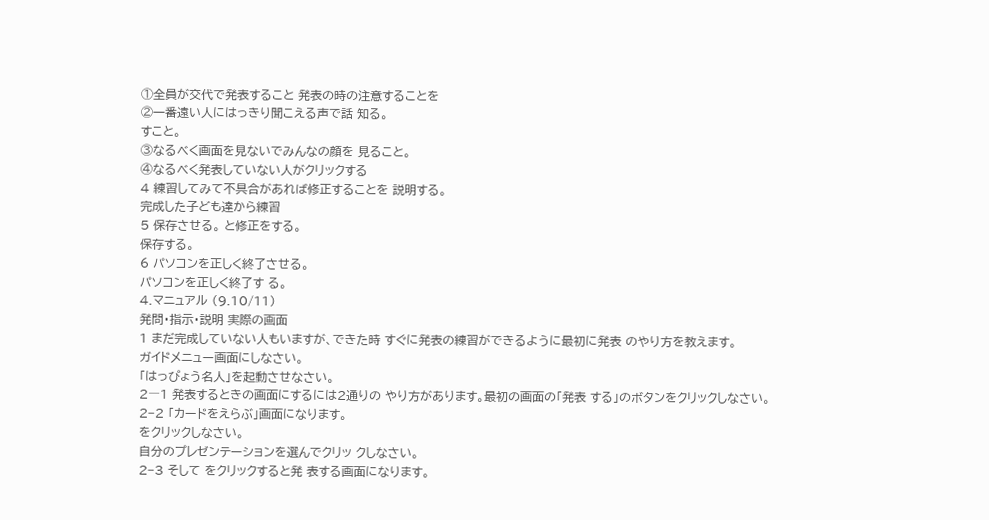①全員が交代で発表すること 発表の時の注意することを
②一番遠い人にはっきり聞こえる声で話 知る。
すこと。
③なるべく画面を見ないでみんなの顔を 見ること。
④なるべく発表していない人がクリックする
4 練習してみて不具合があれば修正することを 説明する。
完成した子ども達から練習
5 保存させる。 と修正をする。
保存する。
6 パソコンを正しく終了させる。
パソコンを正しく終了す る。
4.マニュアル (9.10/11)
発問・指示・説明 実際の画面
1 まだ完成していない人もいますが、できた時 すぐに発表の練習ができるように最初に発表 のやり方を教えます。
ガイドメニュー画面にしなさい。
「はっぴょう名人」を起動させなさい。
2―1 発表するときの画面にするには2通りの やり方があります。最初の画面の「発表 する」のボタンをクリックしなさい。
2−2 「カードをえらぶ」画面になります。
をクリックしなさい。
自分のプレゼンテーションを選んでクリッ クしなさい。
2−3 そして をクリックすると発 表する画面になります。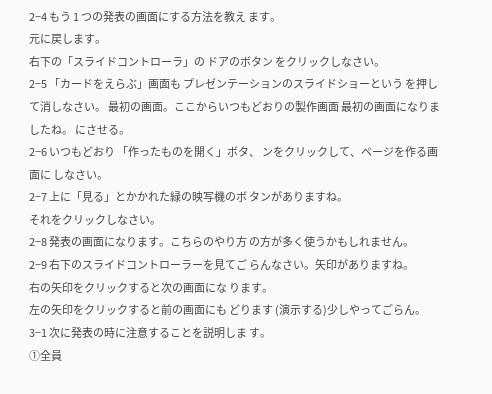2−4 もう 1 つの発表の画面にする方法を教え ます。
元に戻します。
右下の「スライドコントローラ」の ドアのボタン をクリックしなさい。
2−5 「カードをえらぶ」画面も プレゼンテーションのスライドショーという を押して消しなさい。 最初の画面。ここからいつもどおりの製作画面 最初の画面になりましたね。 にさせる。
2−6 いつもどおり 「作ったものを開く」ボタ、 ンをクリックして、ページを作る画面に しなさい。
2−7 上に「見る」とかかれた緑の映写機のボ タンがありますね。
それをクリックしなさい。
2−8 発表の画面になります。こちらのやり方 の方が多く使うかもしれません。
2−9 右下のスライドコントローラーを見てご らんなさい。矢印がありますね。
右の矢印をクリックすると次の画面にな ります。
左の矢印をクリックすると前の画面にも どります (演示する)少しやってごらん。
3−1 次に発表の時に注意することを説明しま す。
①全員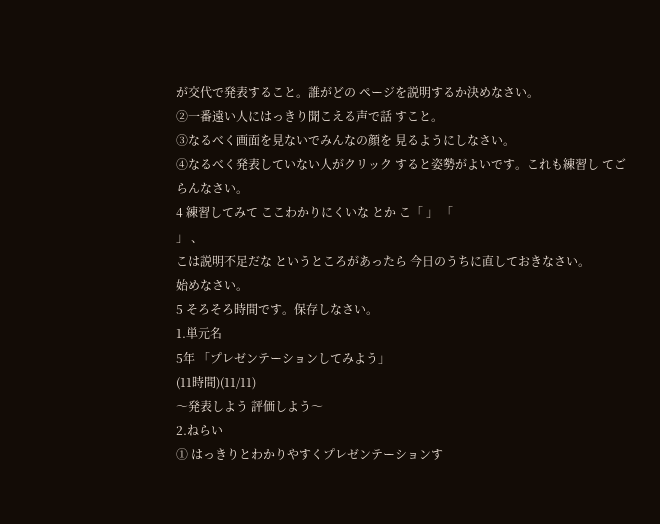が交代で発表すること。誰がどの ページを説明するか決めなさい。
②一番遠い人にはっきり聞こえる声で話 すこと。
③なるべく画面を見ないでみんなの顔を 見るようにしなさい。
④なるべく発表していない人がクリック すると姿勢がよいです。これも練習し てごらんなさい。
4 練習してみて ここわかりにくいな とか こ「 」 「
」 、
こは説明不足だな というところがあったら 今日のうちに直しておきなさい。
始めなさい。
5 そろそろ時間です。保存しなさい。
1.単元名
5年 「プレゼンテーションしてみよう」
(11時間)(11/11)
〜発表しよう 評価しよう〜
2.ねらい
① はっきりとわかりやすくプレゼンテーションす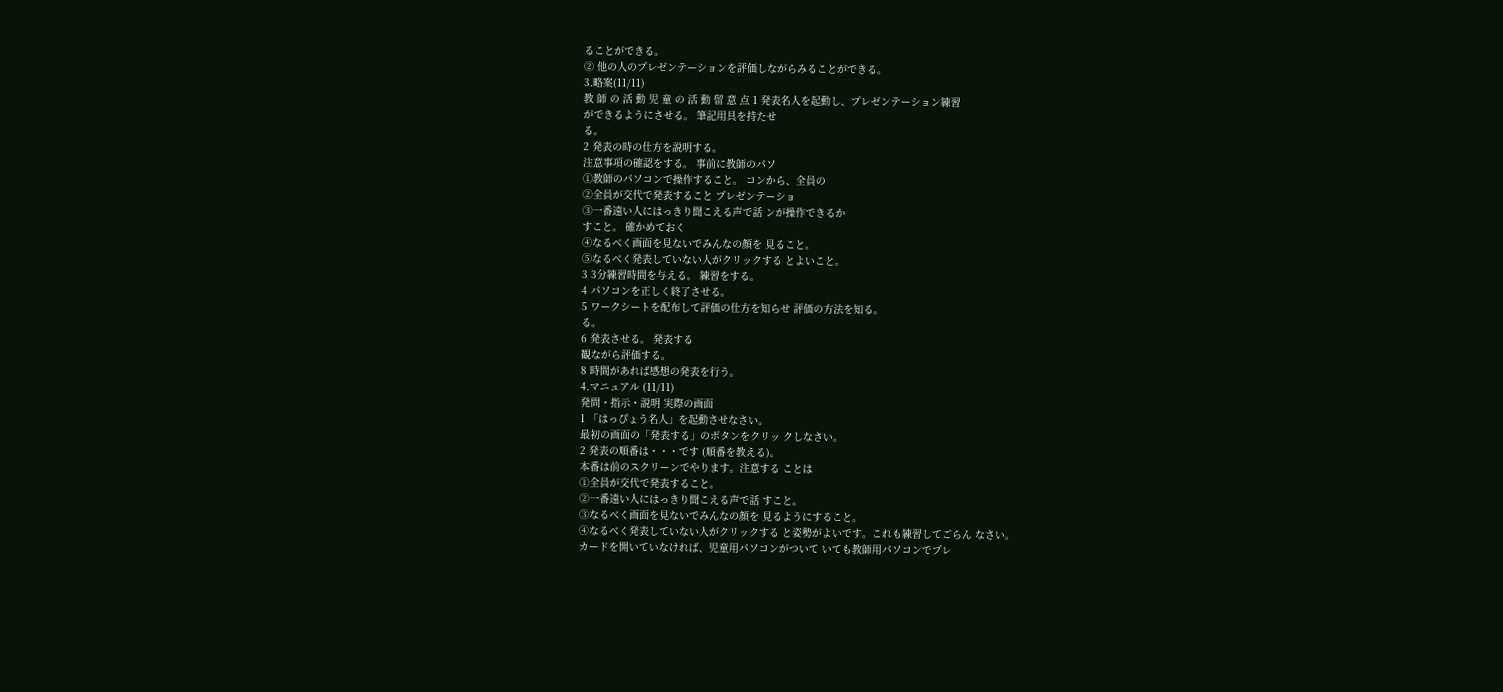ることができる。
② 他の人のプレゼンテーションを評価しながらみることができる。
3.略案(11/11)
教 師 の 活 動 児 童 の 活 動 留 意 点 1 発表名人を起動し、プレゼンテーション練習
ができるようにさせる。 筆記用具を持たせ
る。
2 発表の時の仕方を説明する。
注意事項の確認をする。 事前に教師のパソ
①教師のパソコンで操作すること。 コンから、全員の
②全員が交代で発表すること プレゼンテーショ
③一番遠い人にはっきり聞こえる声で話 ンが操作できるか
すこと。 確かめておく
④なるべく画面を見ないでみんなの顔を 見ること。
⑤なるべく発表していない人がクリックする とよいこと。
3 3分練習時間を与える。 練習をする。
4 パソコンを正しく終了させる。
5 ワークシートを配布して評価の仕方を知らせ 評価の方法を知る。
る。
6 発表させる。 発表する
観ながら評価する。
8 時間があれば感想の発表を行う。
4.マニュアル (11/11)
発問・指示・説明 実際の画面
1 「はっぴょう名人」を起動させなさい。
最初の画面の「発表する」のボタンをクリッ クしなさい。
2 発表の順番は・・・です (順番を教える)。
本番は前のスクリーンでやります。注意する ことは
①全員が交代で発表すること。
②一番遠い人にはっきり聞こえる声で話 すこと。
③なるべく画面を見ないでみんなの顔を 見るようにすること。
④なるべく発表していない人がクリックする と姿勢がよいです。これも練習してごらん なさい。
カードを開いていなければ、児童用パソコンがついて いても教師用パソコンでプレ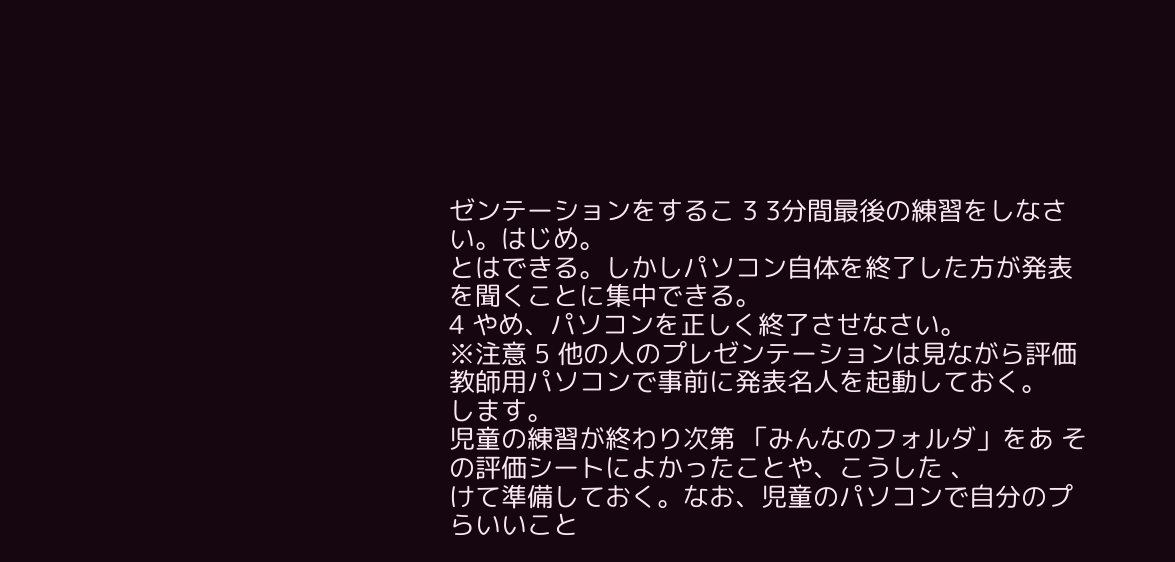ゼンテーションをするこ 3 3分間最後の練習をしなさい。はじめ。
とはできる。しかしパソコン自体を終了した方が発表 を聞くことに集中できる。
4 やめ、パソコンを正しく終了させなさい。
※注意 5 他の人のプレゼンテーションは見ながら評価
教師用パソコンで事前に発表名人を起動しておく。
します。
児童の練習が終わり次第 「みんなのフォルダ」をあ その評価シートによかったことや、こうした 、
けて準備しておく。なお、児童のパソコンで自分のプ らいいこと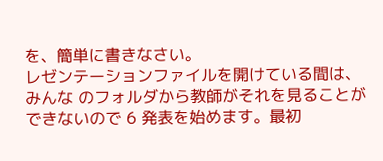を、簡単に書きなさい。
レゼンテーションファイルを開けている間は、みんな のフォルダから教師がそれを見ることができないので 6 発表を始めます。最初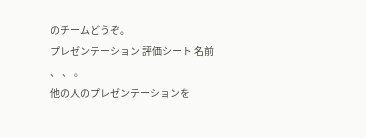のチームどうぞ。
プレゼンテーション 評価シート 名前
、 、 。
他の人のプレゼンテーションを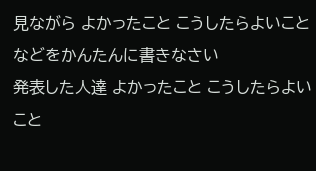見ながら よかったこと こうしたらよいことなどをかんたんに書きなさい
発表した人達 よかったこと こうしたらよいこと